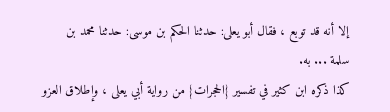إلا أنه قد توبع ، فقال أبو يعلى: حدثنا الحكم بن موسى: حدثنا محمد بن
سلمة ... به.
كذا ذكره ابن كثير في تفسير {الحجرات} من رواية أبي يعلى ، وإطلاق العزو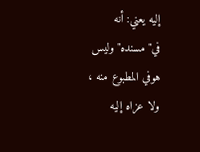إليه يعني: أنه في"مسنده"وليس هوفي المطبوع منه ، ولا عزاه إليه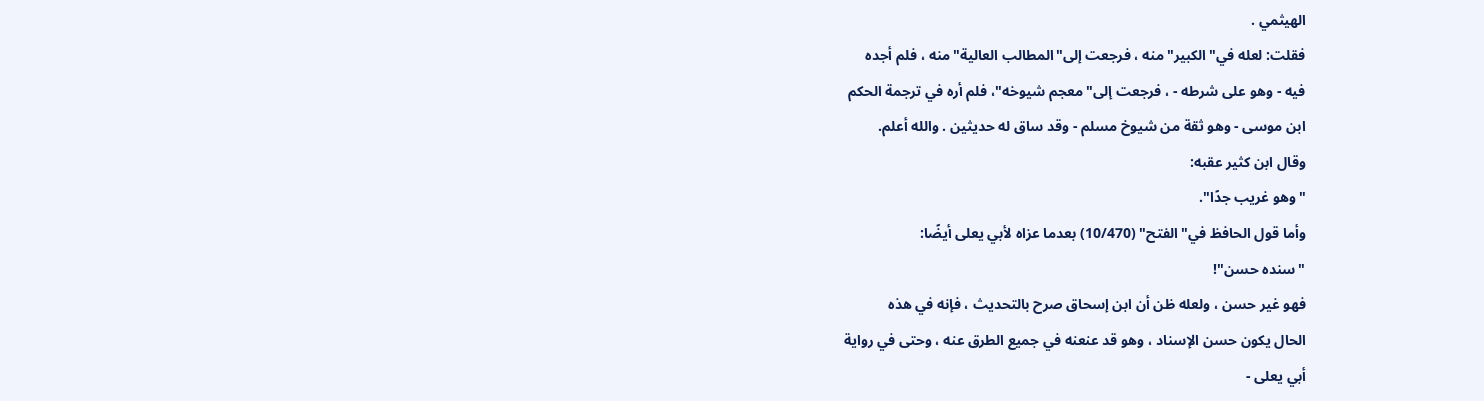الهيثمي .
فقلت: لعله في"الكبير"منه ، فرجعت إلى"المطالب العالية"منه ، فلم أجده
فيه - وهو على شرطه - ، فرجعت إلى"معجم شيوخه"، فلم أره في ترجمة الحكم
ابن موسى - وهو ثقة من شيوخ مسلم - وقد ساق له حديثين . والله أعلم.
وقال ابن كثير عقبه:
"وهو غريب جدًا".
وأما قول الحافظ في"الفتح" (10/470) بعدما عزاه لأبي يعلى أيضًا:
"سنده حسن"!
فهو غير حسن ، ولعله ظن أن ابن إسحاق صرح بالتحديث ، فإنه في هذه
الحال يكون حسن الإسناد ، وهو قد عنعنه في جميع الطرق عنه ، وحتى في رواية
أبي يعلى -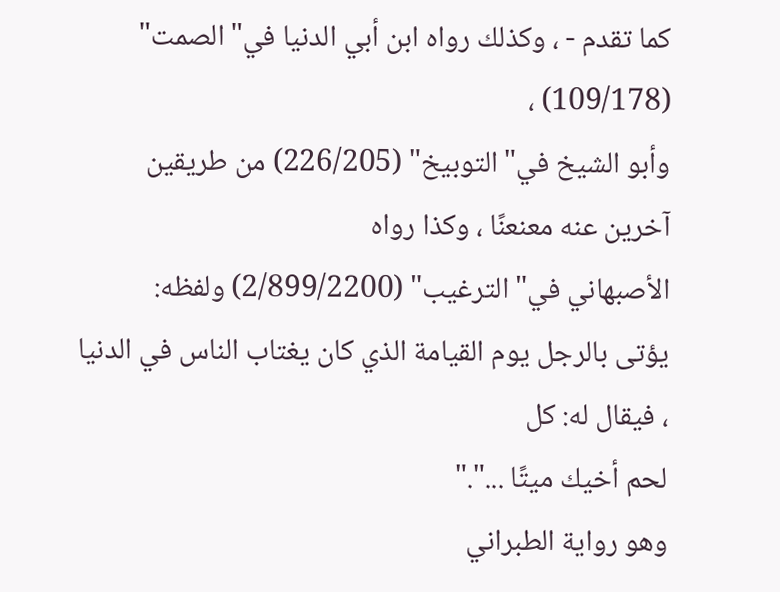كما تقدم - ، وكذلك رواه ابن أبي الدنيا في"الصمت" (109/178) ،
وأبو الشيخ في"التوبيخ" (226/205) من طريقين آخرين عنه معنعنًا ، وكذا رواه
الأصبهاني في"الترغيب" (2/899/2200) ولفظه:
يؤتى بالرجل يوم القيامة الذي كان يغتاب الناس في الدنيا ، فيقال له: كل
لحم أخيك ميتًا ..."."
وهو رواية الطبراني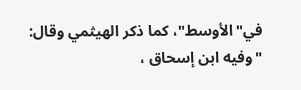في"الأوسط"، كما ذكر الهيثمي وقال:
"وفيه ابن إسحاق ،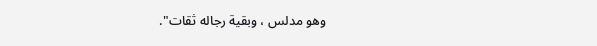وهو مدلس ، وبقية رجاله ثقات".